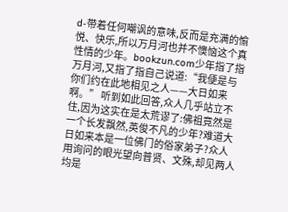d-带着任何嘲讽的意味,反而是充满的愉悦、快乐,所以万月河也并不懊恼这个真性情的少年。bookzun.com少年指了指万月河,又指了指自己说道:“我便是与你们约在此地相见之人——大日如来啊。” 听到如此回答,众人几乎站立不住,因为这实在是太荒谬了:佛祖竟然是一个长发飘然,英俊不凡的少年?难道大日如来本是一位佛门的俗家弟子?众人用询问的眼光望向普贤、文殊,却见两人均是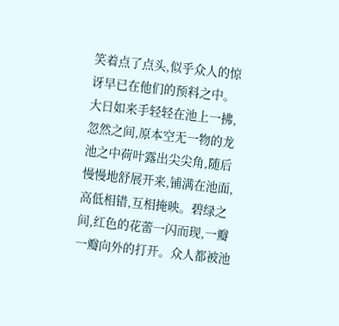笑着点了点头,似乎众人的惊讶早已在他们的预料之中。 大日如来手轻轻在池上一拂,忽然之间,原本空无一物的龙池之中荷叶露出尖尖角,随后慢慢地舒展开来,铺满在池面,高低相错,互相掩映。碧绿之间,红色的花蕾一闪而现,一瓣一瓣向外的打开。众人都被池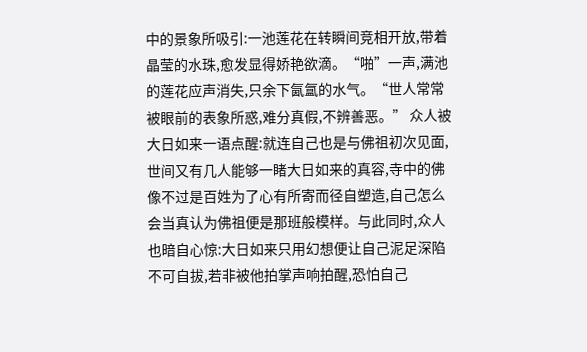中的景象所吸引:一池莲花在转瞬间竞相开放,带着晶莹的水珠,愈发显得娇艳欲滴。“啪”一声,满池的莲花应声消失,只余下氤氲的水气。“世人常常被眼前的表象所惑,难分真假,不辨善恶。” 众人被大日如来一语点醒:就连自己也是与佛祖初次见面,世间又有几人能够一睹大日如来的真容,寺中的佛像不过是百姓为了心有所寄而径自塑造,自己怎么会当真认为佛祖便是那班般模样。与此同时,众人也暗自心惊:大日如来只用幻想便让自己泥足深陷不可自拔,若非被他拍掌声响拍醒,恐怕自己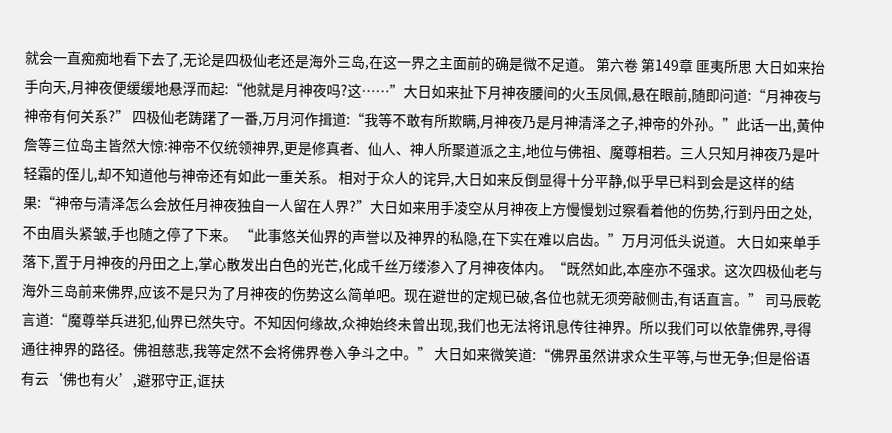就会一直痴痴地看下去了,无论是四极仙老还是海外三岛,在这一界之主面前的确是微不足道。 第六卷 第149章 匪夷所思 大日如来抬手向天,月神夜便缓缓地悬浮而起:“他就是月神夜吗?这……”大日如来扯下月神夜腰间的火玉凤佩,悬在眼前,随即问道:“月神夜与神帝有何关系?” 四极仙老踌躇了一番,万月河作揖道:“我等不敢有所欺瞒,月神夜乃是月神清泽之子,神帝的外孙。”此话一出,黄仲詹等三位岛主皆然大惊:神帝不仅统领神界,更是修真者、仙人、神人所聚道派之主,地位与佛祖、魔尊相若。三人只知月神夜乃是叶轻霜的侄儿,却不知道他与神帝还有如此一重关系。 相对于众人的诧异,大日如来反倒显得十分平静,似乎早已料到会是这样的结果:“神帝与清泽怎么会放任月神夜独自一人留在人界?”大日如来用手凌空从月神夜上方慢慢划过察看着他的伤势,行到丹田之处,不由眉头紧皱,手也随之停了下来。 “此事悠关仙界的声誉以及神界的私隐,在下实在难以启齿。”万月河低头说道。 大日如来单手落下,置于月神夜的丹田之上,掌心散发出白色的光芒,化成千丝万缕渗入了月神夜体内。“既然如此,本座亦不强求。这次四极仙老与海外三岛前来佛界,应该不是只为了月神夜的伤势这么简单吧。现在避世的定规已破,各位也就无须旁敲侧击,有话直言。” 司马辰乾言道:“魔尊举兵进犯,仙界已然失守。不知因何缘故,众神始终未曾出现,我们也无法将讯息传往神界。所以我们可以依靠佛界,寻得通往神界的路径。佛祖慈悲,我等定然不会将佛界卷入争斗之中。” 大日如来微笑道:“佛界虽然讲求众生平等,与世无争;但是俗语有云‘佛也有火’,避邪守正,诓扶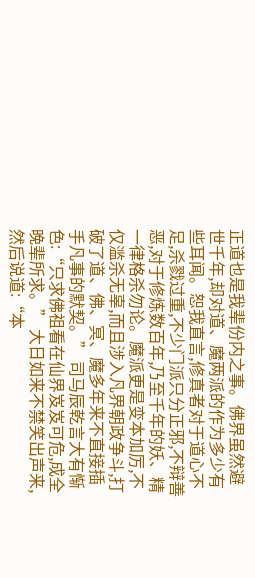正道也是我辈份内之事。佛界虽然避世千年,却对道、魔两派的作为多少有些耳闻。恕我直言,修真者对于道心不足,杀戮过重,不少门派只分正邪,不辩善恶,对于修炼数百年,乃至千年的妖、精一律格杀勿论。魔派更是变本加厉,不仅滥杀无辜,而且涉入凡界朝政争斗,打破了道、佛、冥、魔多年来不直接插手凡事的默契。” 司马辰乾言大有惭色:“只求佛祖看在仙界岌岌可危,成全晚辈所求。” 大日如来不禁笑出声来,然后说道:“本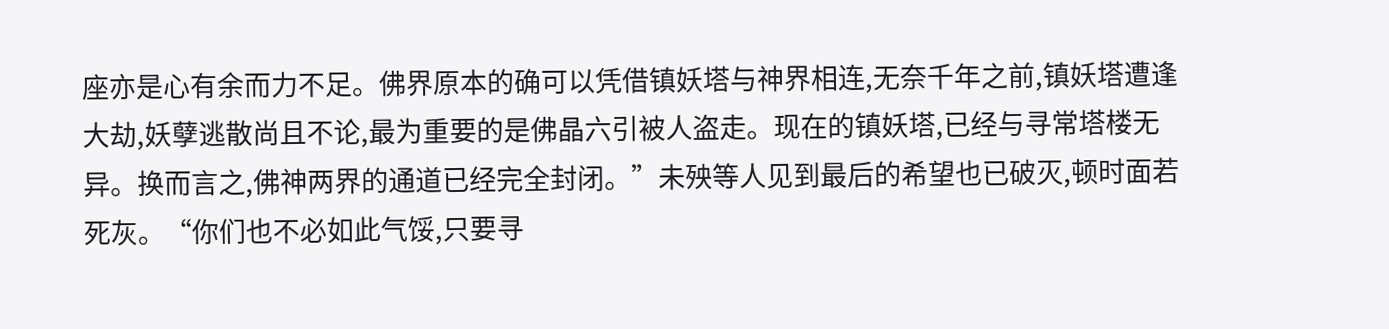座亦是心有余而力不足。佛界原本的确可以凭借镇妖塔与神界相连,无奈千年之前,镇妖塔遭逢大劫,妖孽逃散尚且不论,最为重要的是佛晶六引被人盗走。现在的镇妖塔,已经与寻常塔楼无异。换而言之,佛神两界的通道已经完全封闭。”未殃等人见到最后的希望也已破灭,顿时面若死灰。“你们也不必如此气馁,只要寻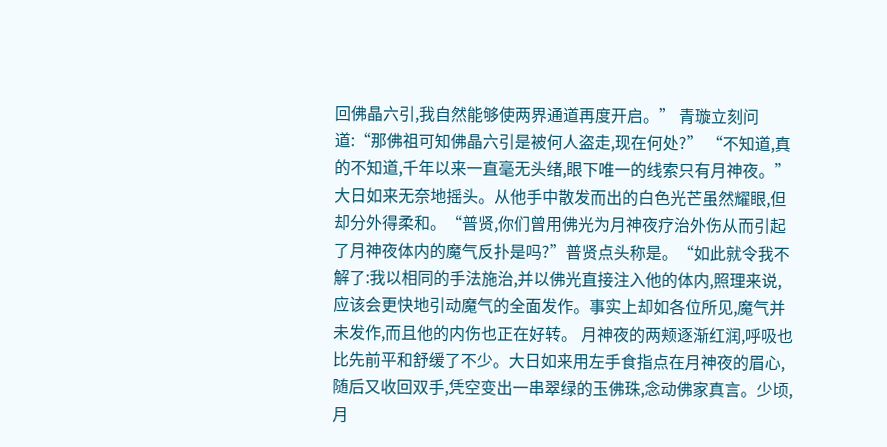回佛晶六引,我自然能够使两界通道再度开启。” 青璇立刻问道:“那佛祖可知佛晶六引是被何人盗走,现在何处?” “不知道,真的不知道,千年以来一直毫无头绪,眼下唯一的线索只有月神夜。”大日如来无奈地摇头。从他手中散发而出的白色光芒虽然耀眼,但却分外得柔和。“普贤,你们曾用佛光为月神夜疗治外伤从而引起了月神夜体内的魔气反扑是吗?”普贤点头称是。“如此就令我不解了:我以相同的手法施治,并以佛光直接注入他的体内,照理来说,应该会更快地引动魔气的全面发作。事实上却如各位所见,魔气并未发作,而且他的内伤也正在好转。 月神夜的两颊逐渐红润,呼吸也比先前平和舒缓了不少。大日如来用左手食指点在月神夜的眉心,随后又收回双手,凭空变出一串翠绿的玉佛珠,念动佛家真言。少顷,月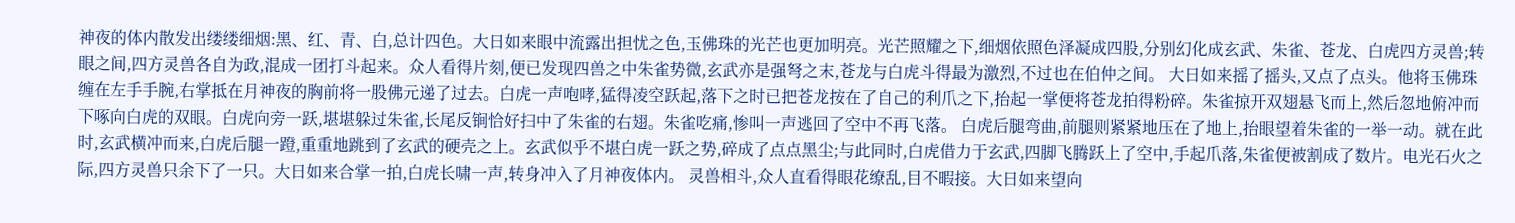神夜的体内散发出缕缕细烟:黑、红、青、白,总计四色。大日如来眼中流露出担忧之色,玉佛珠的光芒也更加明亮。光芒照耀之下,细烟依照色泽凝成四股,分别幻化成玄武、朱雀、苍龙、白虎四方灵兽;转眼之间,四方灵兽各自为政,混成一团打斗起来。众人看得片刻,便已发现四兽之中朱雀势微,玄武亦是强弩之末,苍龙与白虎斗得最为激烈,不过也在伯仲之间。 大日如来摇了摇头,又点了点头。他将玉佛珠缠在左手手腕,右掌抵在月神夜的胸前将一股佛元递了过去。白虎一声咆哮,猛得凌空跃起,落下之时已把苍龙按在了自己的利爪之下,抬起一掌便将苍龙拍得粉碎。朱雀掠开双翅悬飞而上,然后忽地俯冲而下啄向白虎的双眼。白虎向旁一跃,堪堪躲过朱雀,长尾反锏恰好扫中了朱雀的右翅。朱雀吃痛,惨叫一声逃回了空中不再飞落。 白虎后腿弯曲,前腿则紧紧地压在了地上,抬眼望着朱雀的一举一动。就在此时,玄武横冲而来,白虎后腿一蹬,重重地跳到了玄武的硬壳之上。玄武似乎不堪白虎一跃之势,碎成了点点黑尘;与此同时,白虎借力于玄武,四脚飞腾跃上了空中,手起爪落,朱雀便被割成了数片。电光石火之际,四方灵兽只余下了一只。大日如来合掌一拍,白虎长啸一声,转身冲入了月神夜体内。 灵兽相斗,众人直看得眼花缭乱,目不暇接。大日如来望向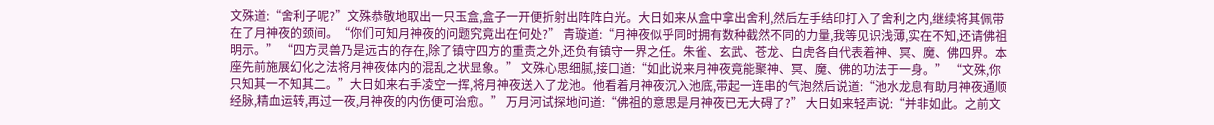文殊道:“舍利子呢?”文殊恭敬地取出一只玉盒,盒子一开便折射出阵阵白光。大日如来从盒中拿出舍利,然后左手结印打入了舍利之内,继续将其佩带在了月神夜的颈间。“你们可知月神夜的问题究竟出在何处?” 青璇道:“月神夜似乎同时拥有数种截然不同的力量,我等见识浅薄,实在不知,还请佛祖明示。” “四方灵兽乃是远古的存在,除了镇守四方的重责之外,还负有镇守一界之任。朱雀、玄武、苍龙、白虎各自代表着神、冥、魔、佛四界。本座先前施展幻化之法将月神夜体内的混乱之状显象。” 文殊心思细腻,接口道:“如此说来月神夜竟能聚神、冥、魔、佛的功法于一身。” “文殊,你只知其一不知其二。”大日如来右手凌空一挥,将月神夜送入了龙池。他看着月神夜沉入池底,带起一连串的气泡然后说道:“池水龙息有助月神夜通顺经脉,精血运转,再过一夜,月神夜的内伤便可治愈。” 万月河试探地问道:“佛祖的意思是月神夜已无大碍了?” 大日如来轻声说:“并非如此。之前文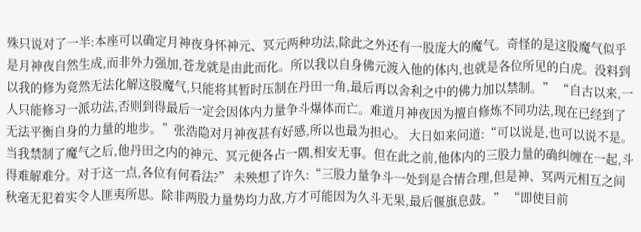殊只说对了一半:本座可以确定月神夜身怀神元、冥元两种功法,除此之外还有一股庞大的魔气。奇怪的是这股魔气似乎是月神夜自然生成,而非外力强加,苍龙就是由此而化。所以我以自身佛元渡入他的体内,也就是各位所见的白虎。没料到以我的修为竟然无法化解这股魔气,只能将其暂时压制在丹田一角,最后再以舍利之中的佛力加以禁制。” “自古以来,一人只能修习一派功法,否则到得最后一定会因体内力量争斗爆体而亡。难道月神夜因为擅自修炼不同功法,现在已经到了无法平衡自身的力量的地步。”张浩隐对月神夜甚有好感,所以也最为担心。 大日如来问道:“可以说是,也可以说不是。当我禁制了魔气之后,他丹田之内的神元、冥元便各占一隅,相安无事。但在此之前,他体内的三股力量的确纠缠在一起,斗得难解难分。对于这一点,各位有何看法?” 未殃想了许久:“三股力量争斗一处到是合情合理,但是神、冥两元相互之间秋毫无犯着实令人匪夷所思。除非两股力量势均力敌,方才可能因为久斗无果,最后偃旗息鼓。” “即使目前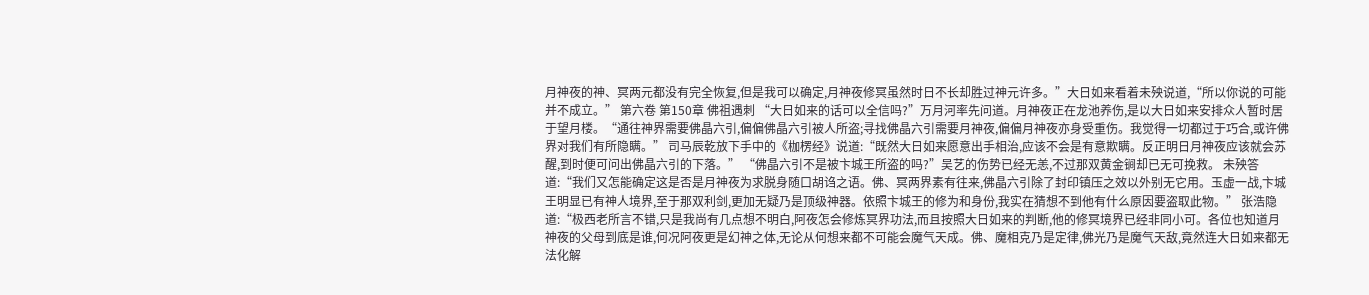月神夜的神、冥两元都没有完全恢复,但是我可以确定,月神夜修冥虽然时日不长却胜过神元许多。”大日如来看着未殃说道,“所以你说的可能并不成立。” 第六卷 第150章 佛祖遇刺 “大日如来的话可以全信吗?”万月河率先问道。月神夜正在龙池养伤,是以大日如来安排众人暂时居于望月楼。“通往神界需要佛晶六引,偏偏佛晶六引被人所盗;寻找佛晶六引需要月神夜,偏偏月神夜亦身受重伤。我觉得一切都过于巧合,或许佛界对我们有所隐瞒。” 司马辰乾放下手中的《枷楞经》说道:“既然大日如来愿意出手相治,应该不会是有意欺瞒。反正明日月神夜应该就会苏醒,到时便可问出佛晶六引的下落。” “佛晶六引不是被卞城王所盗的吗?”吴艺的伤势已经无恙,不过那双黄金锏却已无可挽救。 未殃答道:“我们又怎能确定这是否是月神夜为求脱身随口胡诌之语。佛、冥两界素有往来,佛晶六引除了封印镇压之效以外别无它用。玉虚一战,卞城王明显已有神人境界,至于那双利剑,更加无疑乃是顶级神器。依照卞城王的修为和身份,我实在猜想不到他有什么原因要盗取此物。” 张浩隐道:“极西老所言不错,只是我尚有几点想不明白,阿夜怎会修炼冥界功法,而且按照大日如来的判断,他的修冥境界已经非同小可。各位也知道月神夜的父母到底是谁,何况阿夜更是幻神之体,无论从何想来都不可能会魔气天成。佛、魔相克乃是定律,佛光乃是魔气天敌,竟然连大日如来都无法化解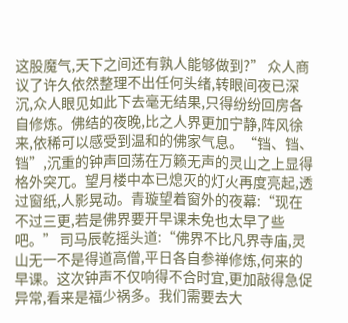这股魔气,天下之间还有孰人能够做到?” 众人商议了许久依然整理不出任何头绪,转眼间夜已深沉,众人眼见如此下去毫无结果,只得纷纷回房各自修炼。佛结的夜晚,比之人界更加宁静,阵风徐来,依稀可以感受到温和的佛家气息。“铛、铛、铛”,沉重的钟声回荡在万籁无声的灵山之上显得格外突兀。望月楼中本已熄灭的灯火再度亮起,透过窗纸,人影晃动。青璇望着窗外的夜幕:“现在不过三更,若是佛界要开早课未免也太早了些吧。” 司马辰乾摇头道:“佛界不比凡界寺庙,灵山无一不是得道高僧,平日各自参禅修炼,何来的早课。这次钟声不仅响得不合时宜,更加敲得急促异常,看来是福少祸多。我们需要去大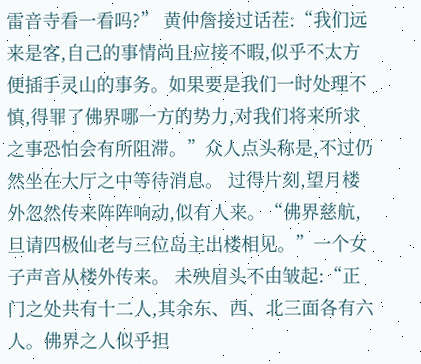雷音寺看一看吗?” 黄仲詹接过话茬:“我们远来是客,自己的事情尚且应接不暇,似乎不太方便插手灵山的事务。如果要是我们一时处理不慎,得罪了佛界哪一方的势力,对我们将来所求之事恐怕会有所阻滞。”众人点头称是,不过仍然坐在大厅之中等待消息。 过得片刻,望月楼外忽然传来阵阵响动,似有人来。“佛界慈航,旦请四极仙老与三位岛主出楼相见。”一个女子声音从楼外传来。 未殃眉头不由皱起:“正门之处共有十二人,其余东、西、北三面各有六人。佛界之人似乎担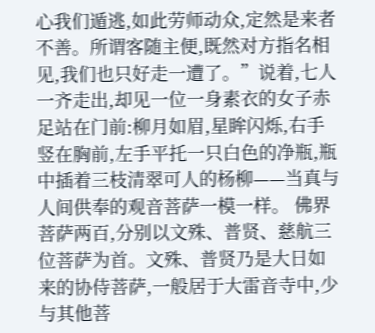心我们遁逃,如此劳师动众,定然是来者不善。所谓客随主便,既然对方指名相见,我们也只好走一遭了。”说着,七人一齐走出,却见一位一身素衣的女子赤足站在门前:柳月如眉,星眸闪烁,右手竖在胸前,左手平托一只白色的净瓶,瓶中插着三枝清翠可人的杨柳——当真与人间供奉的观音菩萨一模一样。 佛界菩萨两百,分别以文殊、普贤、慈航三位菩萨为首。文殊、普贤乃是大日如来的协侍菩萨,一般居于大雷音寺中,少与其他菩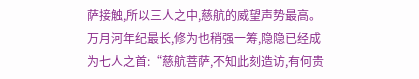萨接触,所以三人之中,慈航的威望声势最高。万月河年纪最长,修为也稍强一筹,隐隐已经成为七人之首:“慈航菩萨,不知此刻造访,有何贵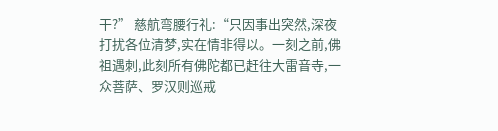干?” 慈航弯腰行礼:“只因事出突然,深夜打扰各位清梦,实在情非得以。一刻之前,佛祖遇刺,此刻所有佛陀都已赶往大雷音寺,一众菩萨、罗汉则巡戒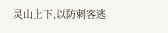灵山上下,以防刺客逃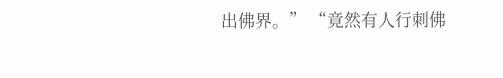出佛界。” “竟然有人行刺佛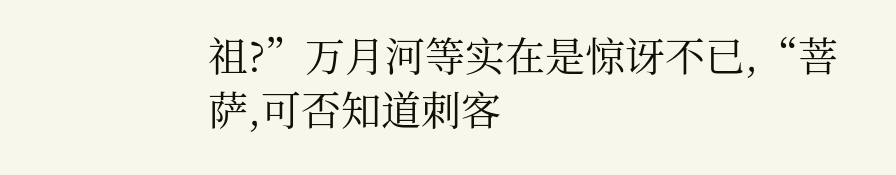祖?”万月河等实在是惊讶不已,“菩萨,可否知道刺客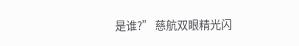是谁?” 慈航双眼精光闪